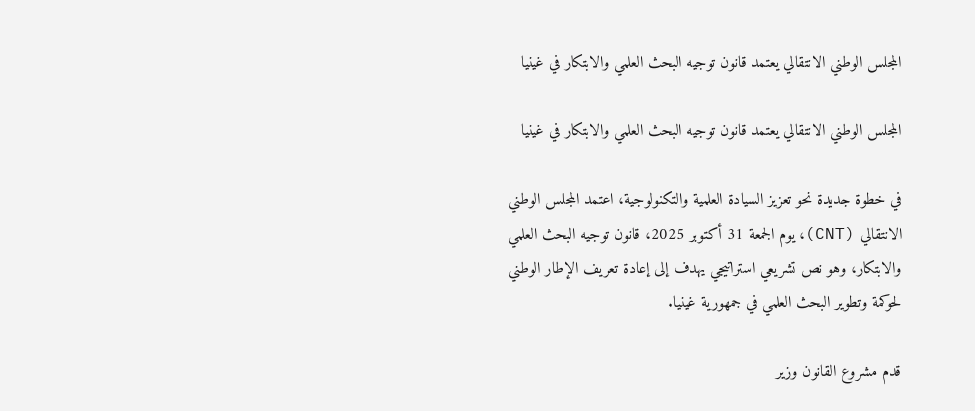المجلس الوطني الانتقالي يعتمد قانون توجيه البحث العلمي والابتكار في غينيا

المجلس الوطني الانتقالي يعتمد قانون توجيه البحث العلمي والابتكار في غينيا

في خطوة جديدة نحو تعزيز السيادة العلمية والتكنولوجية، اعتمد المجلس الوطني الانتقالي (CNT)، يوم الجمعة 31 أكتوبر 2025، قانون توجيه البحث العلمي والابتكار، وهو نص تشريعي استراتيجي يهدف إلى إعادة تعريف الإطار الوطني لحوكمة وتطوير البحث العلمي في جمهورية غينيا.

قدم مشروع القانون وزير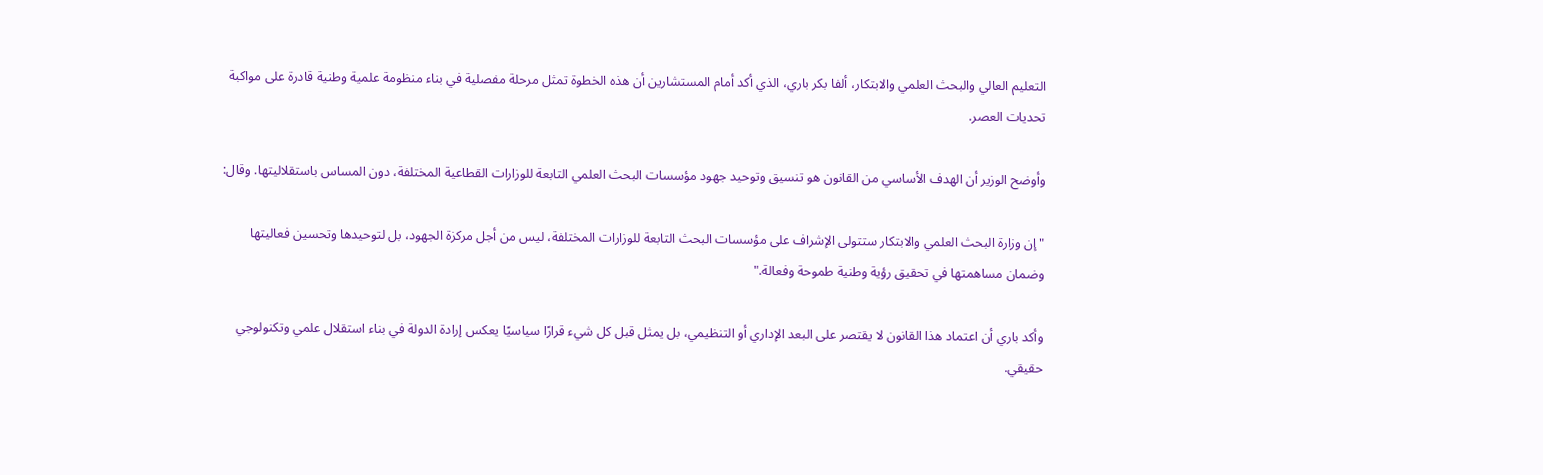التعليم العالي والبحث العلمي والابتكار، ألفا بكر باري، الذي أكد أمام المستشارين أن هذه الخطوة تمثل مرحلة مفصلية في بناء منظومة علمية وطنية قادرة على مواكبة تحديات العصر.

وأوضح الوزير أن الهدف الأساسي من القانون هو تنسيق وتوحيد جهود مؤسسات البحث العلمي التابعة للوزارات القطاعية المختلفة، دون المساس باستقلاليتها. وقال:

"إن وزارة البحث العلمي والابتكار ستتولى الإشراف على مؤسسات البحث التابعة للوزارات المختلفة، ليس من أجل مركزة الجهود، بل لتوحيدها وتحسين فعاليتها وضمان مساهمتها في تحقيق رؤية وطنية طموحة وفعالة."

وأكد باري أن اعتماد هذا القانون لا يقتصر على البعد الإداري أو التنظيمي، بل يمثل قبل كل شيء قرارًا سياسيًا يعكس إرادة الدولة في بناء استقلال علمي وتكنولوجي حقيقي.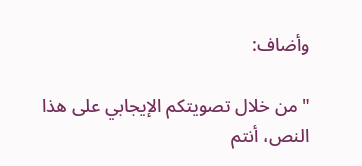وأضاف:

"من خلال تصويتكم الإيجابي على هذا النص، أنتم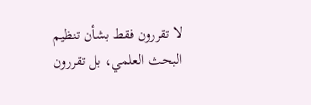لا تقررون فقط بشأن تنظيم البحث العلمي، بل تقررون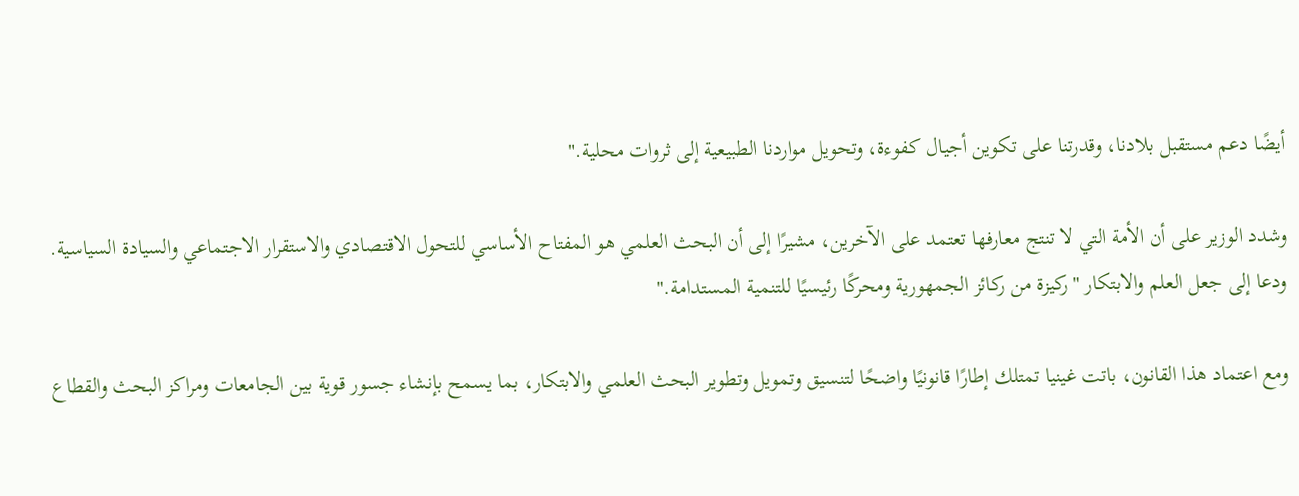أيضًا دعم مستقبل بلادنا، وقدرتنا على تكوين أجيال كفوءة، وتحويل مواردنا الطبيعية إلى ثروات محلية."

وشدد الوزير على أن الأمة التي لا تنتج معارفها تعتمد على الآخرين، مشيرًا إلى أن البحث العلمي هو المفتاح الأساسي للتحول الاقتصادي والاستقرار الاجتماعي والسيادة السياسية. ودعا إلى جعل العلم والابتكار "ركيزة من ركائز الجمهورية ومحركًا رئيسيًا للتنمية المستدامة."

ومع اعتماد هذا القانون، باتت غينيا تمتلك إطارًا قانونيًا واضحًا لتنسيق وتمويل وتطوير البحث العلمي والابتكار، بما يسمح بإنشاء جسور قوية بين الجامعات ومراكز البحث والقطاع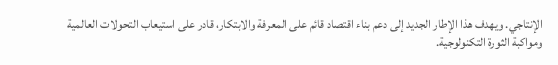الإنتاجي. ويهدف هذا الإطار الجديد إلى دعم بناء اقتصاد قائم على المعرفة والابتكار، قادر على استيعاب التحولات العالمية ومواكبة الثورة التكنولوجية.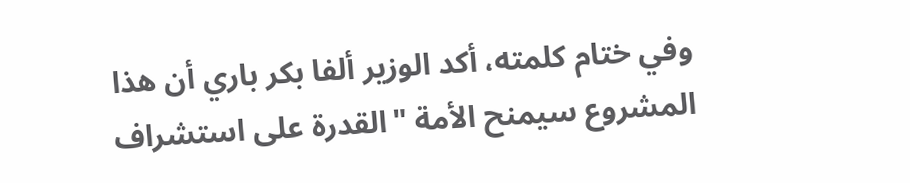وفي ختام كلمته، أكد الوزير ألفا بكر باري أن هذا المشروع سيمنح الأمة "القدرة على استشراف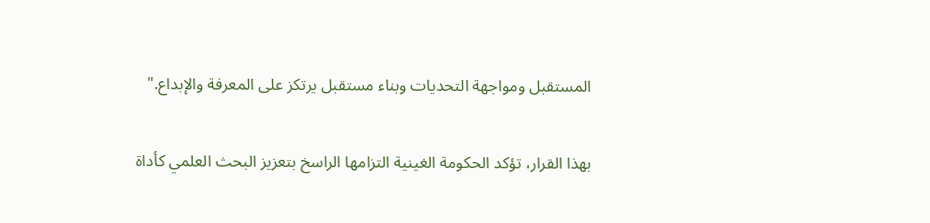المستقبل ومواجهة التحديات وبناء مستقبل يرتكز على المعرفة والإبداع."

بهذا القرار، تؤكد الحكومة الغينية التزامها الراسخ بتعزيز البحث العلمي كأداة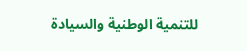للتنمية الوطنية والسيادة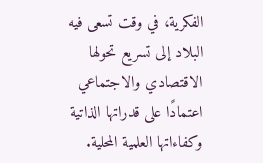الفكرية، في وقت تسعى فيه البلاد إلى تسريع تحولها الاقتصادي والاجتماعي اعتمادًا على قدراتها الذاتية وكفاءاتها العلمية المحلية.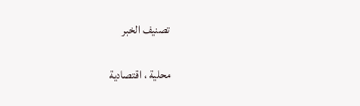تصنيف الخبر

محلية ، اقتصادية